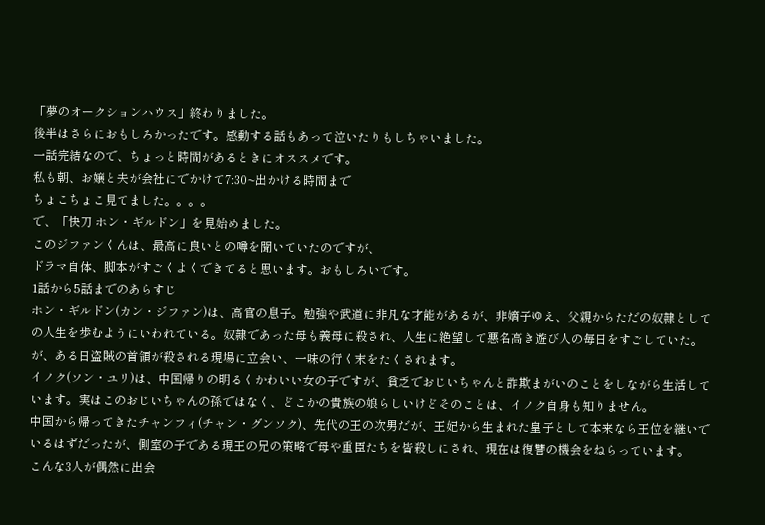「夢のオークションハウス」終わりました。
後半はさらにおもしろかったです。感動する話もあって泣いたりもしちゃいました。
一話完結なので、ちょっと時間があるときにオススメです。
私も朝、お嬢と夫が会社にでかけて7:30~出かける時間まで
ちょこちょこ見てました。。。。
で、「快刀 ホン・ギルドン」を見始めました。
このジファンくんは、最高に良いとの噂を聞いていたのですが、
ドラマ自体、脚本がすごくよくできてると思います。おもしろいです。
1話から5話までのあらすじ
ホン・ギルドン(カン・ジファン)は、高官の息子。勉強や武道に非凡な才能があるが、非嫡子ゆえ、父親からただの奴隷としての人生を歩むようにいわれている。奴隷であった母も義母に殺され、人生に絶望して悪名高き遊び人の毎日をすごしていた。が、ある日盗賊の首領が殺される現場に立会い、一味の行く末をたくされます。
イノク(ソン・ユリ)は、中国帰りの明るくかわいい女の子ですが、貧乏でおじいちゃんと詐欺まがいのことをしながら生活しています。実はこのおじいちゃんの孫ではなく、どこかの貴族の娘らしいけどそのことは、イノク自身も知りません。
中国から帰ってきたチャンフィ(チャン・グンソク)、先代の王の次男だが、王妃から生まれた皇子として本来なら王位を継いでいるはずだったが、側室の子である現王の兄の策略で母や重臣たちを皆殺しにされ、現在は復讐の機会をねらっています。
こんな3人が偶然に出会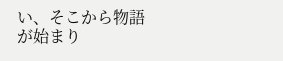い、そこから物語が始まり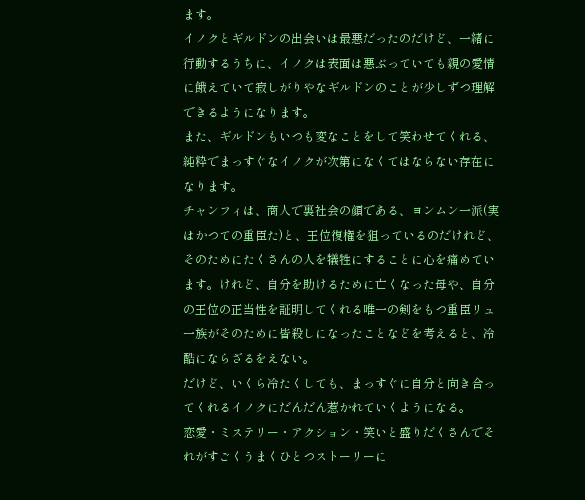ます。
イノクとギルドンの出会いは最悪だったのだけど、一緒に行動するうちに、イノクは表面は悪ぶっていても親の愛情に餓えていて寂しがりやなギルドンのことが少しずつ理解できるようになります。
また、ギルドンもいつも変なことをして笑わせてくれる、純粋でまっすぐなイノクが次第になくてはならない存在になります。
チャンフィは、商人で裏社会の顔である、ヨンムン一派(実はかつての重臣た)と、王位復権を狙っているのだけれど、そのためにたくさんの人を犠牲にすることに心を痛めています。けれど、自分を助けるために亡くなった母や、自分の王位の正当性を証明してくれる唯一の剣をもつ重臣リュ一族がそのために皆殺しになったことなどを考えると、冷酷にならざるをえない。
だけど、いくら冷たくしても、まっすぐに自分と向き合ってくれるイノクにだんだん惹かれていくようになる。
恋愛・ミステリー・アクション・笑いと盛りだくさんでそれがすごくうまくひとつストーリーに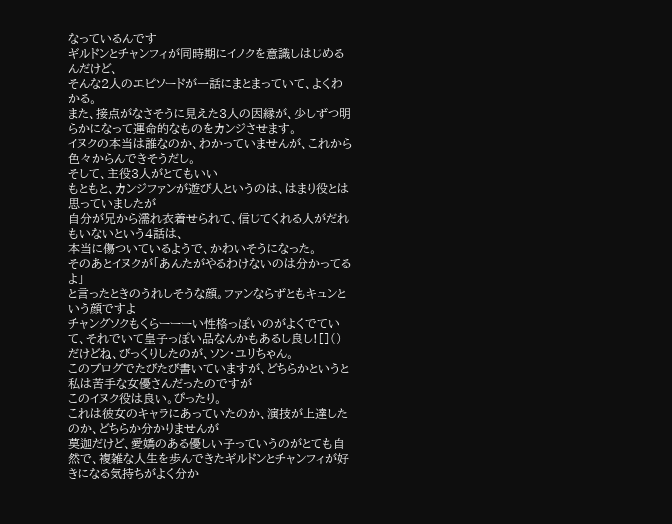なっているんです
ギルドンとチャンフィが同時期にイノクを意識しはじめるんだけど、
そんな2人のエピソードが一話にまとまっていて、よくわかる。
また、接点がなさそうに見えた3人の因縁が、少しずつ明らかになって運命的なものをカンジさせます。
イヌクの本当は誰なのか、わかっていませんが、これから色々からんできそうだし。
そして、主役3人がとてもいい
もともと、カンジファンが遊び人というのは、はまり役とは思っていましたが
自分が兄から濡れ衣着せられて、信じてくれる人がだれもいないという4話は、
本当に傷ついているようで、かわいそうになった。
そのあとイヌクが「あんたがやるわけないのは分かってるよ」
と言ったときのうれしそうな顔。ファンならずともキュンという顔ですよ
チャングソクもくらーーーい性格っぽいのがよくでていて、それでいて皇子っぽい品なんかもあるし良し![]()
だけどね、びっくりしたのが、ソン・ユリちゃん。
このブログでたびたび書いていますが、どちらかというと私は苦手な女優さんだったのですが
このイヌク役は良い。ぴったり。
これは彼女のキャラにあっていたのか、演技が上達したのか、どちらか分かりませんが
莫迦だけど、愛嬌のある優しい子っていうのがとても自然で、複雑な人生を歩んできたギルドンとチャンフィが好きになる気持ちがよく分か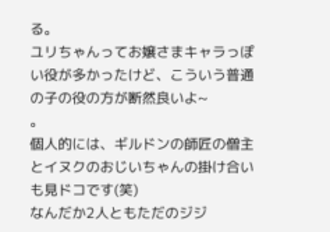る。
ユリちゃんってお嬢さまキャラっぽい役が多かったけど、こういう普通の子の役の方が断然良いよ~
。
個人的には、ギルドンの師匠の僧主とイヌクのおじいちゃんの掛け合いも見ドコです(笑)
なんだか2人ともただのジジ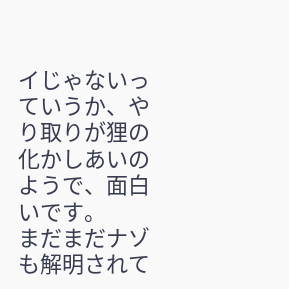イじゃないっていうか、やり取りが狸の化かしあいのようで、面白いです。
まだまだナゾも解明されて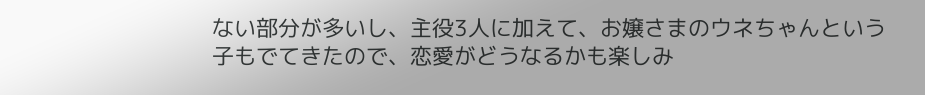ない部分が多いし、主役3人に加えて、お嬢さまのウネちゃんという
子もでてきたので、恋愛がどうなるかも楽しみ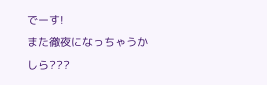でーす!
また徹夜になっちゃうかしら???